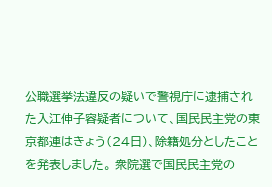公職選挙法違反の疑いで警視庁に逮捕された入江伸子容疑者について、国民民主党の東京都連はきょう(24日)、除籍処分としたことを発表しました。 衆院選で国民民主党の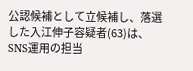公認候補として立候補し、落選した入江伸子容疑者(63)は、SNS運用の担当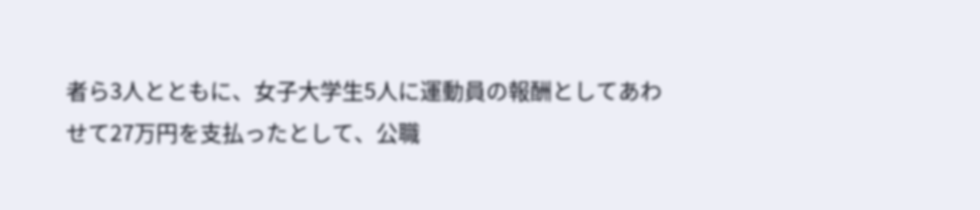者ら3人とともに、女子大学生5人に運動員の報酬としてあわせて27万円を支払ったとして、公職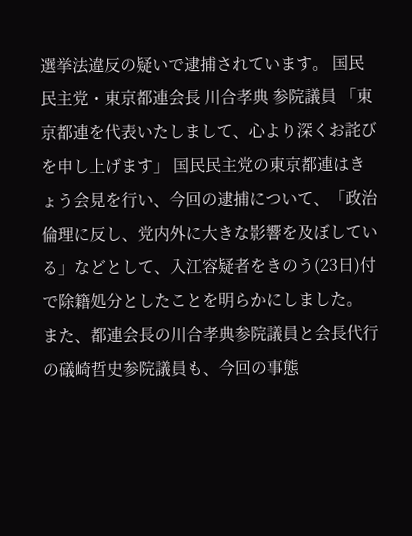選挙法違反の疑いで逮捕されています。 国民民主党・東京都連会長 川合孝典 参院議員 「東京都連を代表いたしまして、心より深くお詫びを申し上げます」 国民民主党の東京都連はきょう会見を行い、今回の逮捕について、「政治倫理に反し、党内外に大きな影響を及ぼしている」などとして、入江容疑者をきのう(23日)付で除籍処分としたことを明らかにしました。 また、都連会長の川合孝典参院議員と会長代行の礒崎哲史参院議員も、今回の事態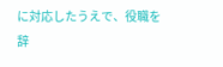に対応したうえで、役職を辞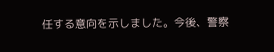任する意向を示しました。今後、警察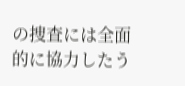の捜査には全面的に協力したう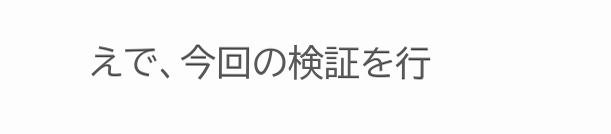えで、今回の検証を行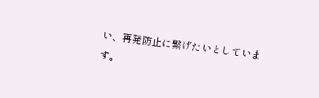い、再発防止に繋げたいとしています。